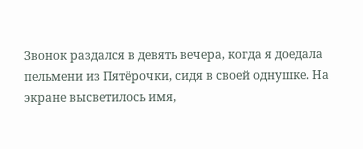Звонок раздался в девять вечера, когда я доедала пельмени из Пятёрочки, сидя в своей однушке. На экране высветилось имя,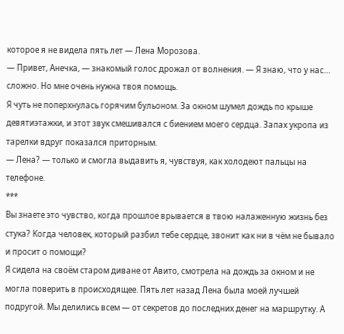которое я не видела пять лет — Лена Морозова.
— Привет, Анечка, — знакомый голос дрожал от волнения. — Я знаю, что у нас… сложно. Но мне очень нужна твоя помощь.
Я чуть не поперхнулась горячим бульоном. За окном шумел дождь по крыше девятиэтажки, и этот звук смешивался с биением моего сердца. Запах укропа из тарелки вдруг показался приторным.
— Лена? — только и смогла выдавить я, чувствуя, как холодеют пальцы на телефоне.
***
Вы знаете это чувство, когда прошлое врывается в твою налаженную жизнь без стука? Когда человек, который разбил тебе сердце, звонит как ни в чём не бывало и просит о помощи?
Я сидела на своём старом диване от Авито, смотрела на дождь за окном и не могла поверить в происходящее. Пять лет назад Лена была моей лучшей подругой. Мы делились всем — от секретов до последних денег на маршрутку. А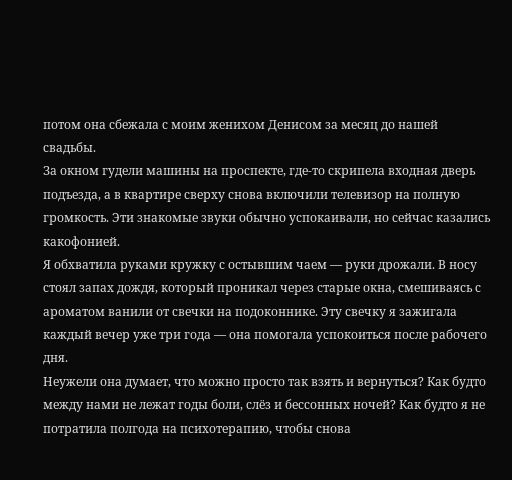потом она сбежала с моим женихом Денисом за месяц до нашей свадьбы.
За окном гудели машины на проспекте, где-то скрипела входная дверь подъезда, а в квартире сверху снова включили телевизор на полную громкость. Эти знакомые звуки обычно успокаивали, но сейчас казались какофонией.
Я обхватила руками кружку с остывшим чаем — руки дрожали. В носу стоял запах дождя, который проникал через старые окна, смешиваясь с ароматом ванили от свечки на подоконнике. Эту свечку я зажигала каждый вечер уже три года — она помогала успокоиться после рабочего дня.
Неужели она думает, что можно просто так взять и вернуться? Как будто между нами не лежат годы боли, слёз и бессонных ночей? Как будто я не потратила полгода на психотерапию, чтобы снова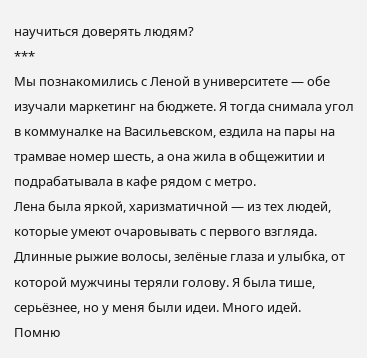научиться доверять людям?
***
Мы познакомились с Леной в университете — обе изучали маркетинг на бюджете. Я тогда снимала угол в коммуналке на Васильевском, ездила на пары на трамвае номер шесть, а она жила в общежитии и подрабатывала в кафе рядом с метро.
Лена была яркой, харизматичной — из тех людей, которые умеют очаровывать с первого взгляда. Длинные рыжие волосы, зелёные глаза и улыбка, от которой мужчины теряли голову. Я была тише, серьёзнее, но у меня были идеи. Много идей.
Помню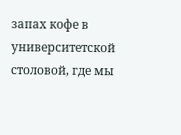запах кофе в университетской столовой, где мы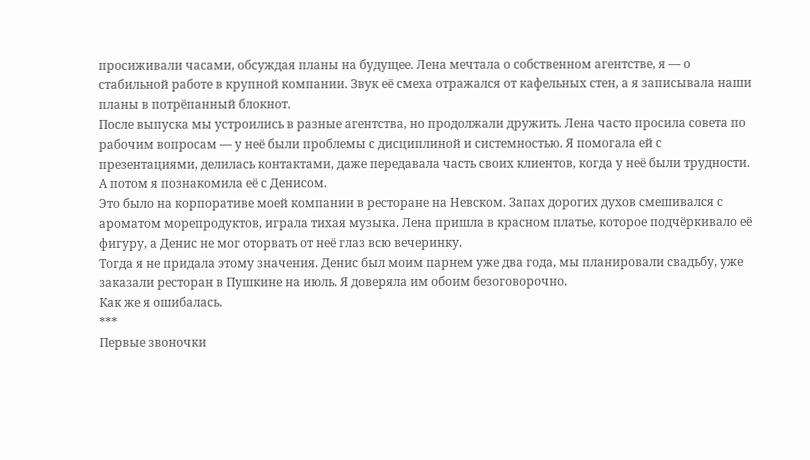просиживали часами, обсуждая планы на будущее. Лена мечтала о собственном агентстве, я — о стабильной работе в крупной компании. Звук её смеха отражался от кафельных стен, а я записывала наши планы в потрёпанный блокнот.
После выпуска мы устроились в разные агентства, но продолжали дружить. Лена часто просила совета по рабочим вопросам — у неё были проблемы с дисциплиной и системностью. Я помогала ей с презентациями, делилась контактами, даже передавала часть своих клиентов, когда у неё были трудности.
А потом я познакомила её с Денисом.
Это было на корпоративе моей компании в ресторане на Невском. Запах дорогих духов смешивался с ароматом морепродуктов, играла тихая музыка. Лена пришла в красном платье, которое подчёркивало её фигуру, а Денис не мог оторвать от неё глаз всю вечеринку.
Тогда я не придала этому значения. Денис был моим парнем уже два года, мы планировали свадьбу, уже заказали ресторан в Пушкине на июль. Я доверяла им обоим безоговорочно.
Как же я ошибалась.
***
Первые звоночки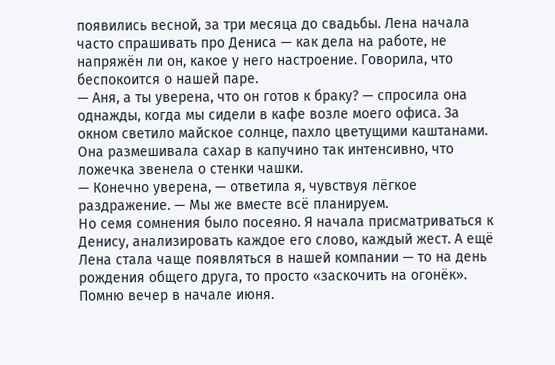появились весной, за три месяца до свадьбы. Лена начала часто спрашивать про Дениса — как дела на работе, не напряжён ли он, какое у него настроение. Говорила, что беспокоится о нашей паре.
— Аня, а ты уверена, что он готов к браку? — спросила она однажды, когда мы сидели в кафе возле моего офиса. За окном светило майское солнце, пахло цветущими каштанами. Она размешивала сахар в капучино так интенсивно, что ложечка звенела о стенки чашки.
— Конечно уверена, — ответила я, чувствуя лёгкое раздражение. — Мы же вместе всё планируем.
Но семя сомнения было посеяно. Я начала присматриваться к Денису, анализировать каждое его слово, каждый жест. А ещё Лена стала чаще появляться в нашей компании — то на день рождения общего друга, то просто «заскочить на огонёк».
Помню вечер в начале июня.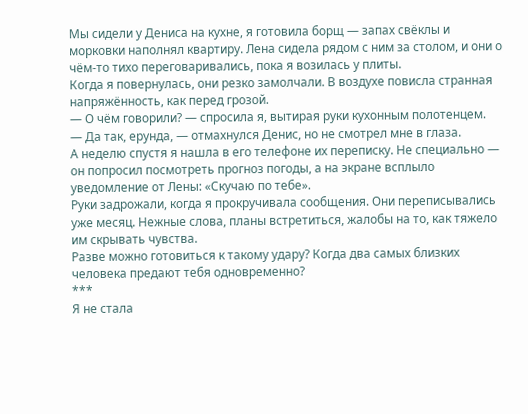Мы сидели у Дениса на кухне, я готовила борщ — запах свёклы и морковки наполнял квартиру. Лена сидела рядом с ним за столом, и они о чём-то тихо переговаривались, пока я возилась у плиты.
Когда я повернулась, они резко замолчали. В воздухе повисла странная напряжённость, как перед грозой.
— О чём говорили? — спросила я, вытирая руки кухонным полотенцем.
— Да так, ерунда, — отмахнулся Денис, но не смотрел мне в глаза.
А неделю спустя я нашла в его телефоне их переписку. Не специально — он попросил посмотреть прогноз погоды, а на экране всплыло уведомление от Лены: «Скучаю по тебе».
Руки задрожали, когда я прокручивала сообщения. Они переписывались уже месяц. Нежные слова, планы встретиться, жалобы на то, как тяжело им скрывать чувства.
Разве можно готовиться к такому удару? Когда два самых близких человека предают тебя одновременно?
***
Я не стала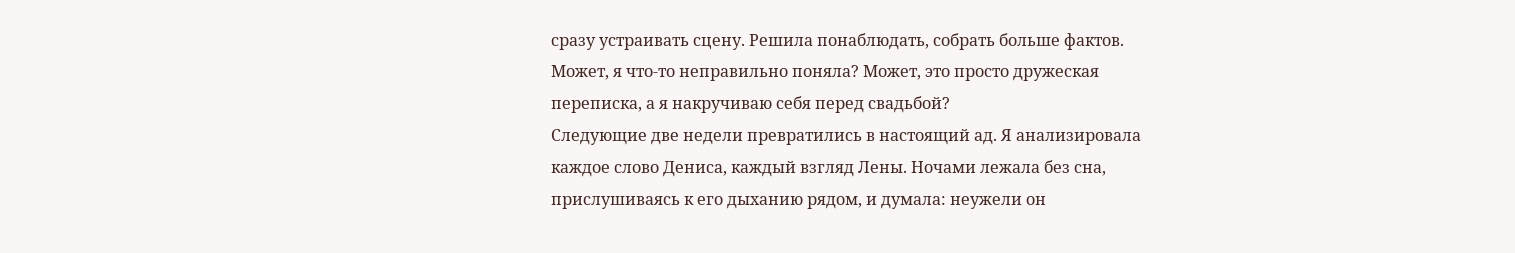сразу устраивать сцену. Решила понаблюдать, собрать больше фактов. Может, я что-то неправильно поняла? Может, это просто дружеская переписка, а я накручиваю себя перед свадьбой?
Следующие две недели превратились в настоящий ад. Я анализировала каждое слово Дениса, каждый взгляд Лены. Ночами лежала без сна, прислушиваясь к его дыханию рядом, и думала: неужели он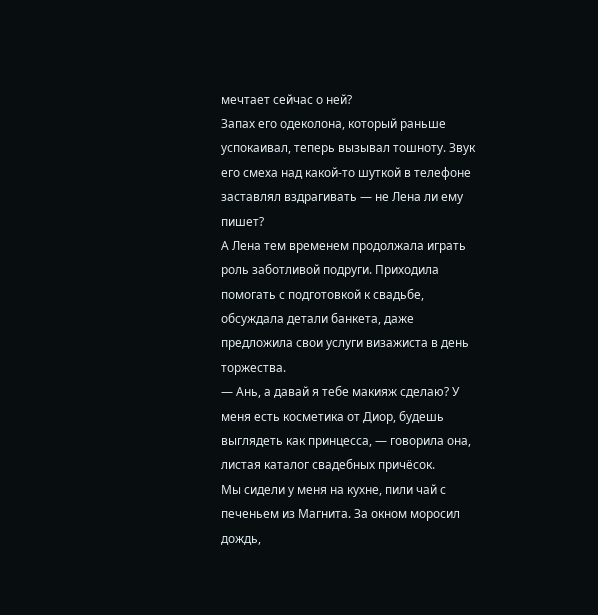мечтает сейчас о ней?
Запах его одеколона, который раньше успокаивал, теперь вызывал тошноту. Звук его смеха над какой-то шуткой в телефоне заставлял вздрагивать — не Лена ли ему пишет?
А Лена тем временем продолжала играть роль заботливой подруги. Приходила помогать с подготовкой к свадьбе, обсуждала детали банкета, даже предложила свои услуги визажиста в день торжества.
— Ань, а давай я тебе макияж сделаю? У меня есть косметика от Диор, будешь выглядеть как принцесса, — говорила она, листая каталог свадебных причёсок.
Мы сидели у меня на кухне, пили чай с печеньем из Магнита. За окном моросил дождь,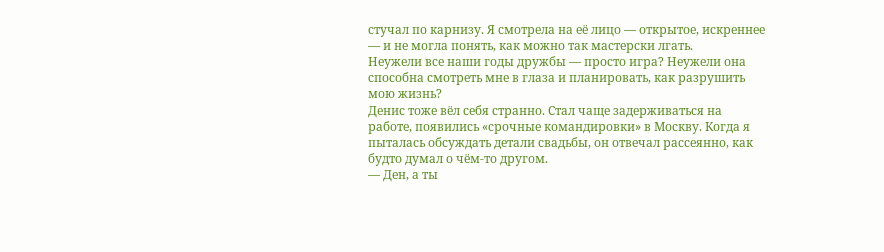стучал по карнизу. Я смотрела на её лицо — открытое, искреннее — и не могла понять, как можно так мастерски лгать.
Неужели все наши годы дружбы — просто игра? Неужели она способна смотреть мне в глаза и планировать, как разрушить мою жизнь?
Денис тоже вёл себя странно. Стал чаще задерживаться на работе, появились «срочные командировки» в Москву. Когда я пыталась обсуждать детали свадьбы, он отвечал рассеянно, как будто думал о чём-то другом.
— Ден, а ты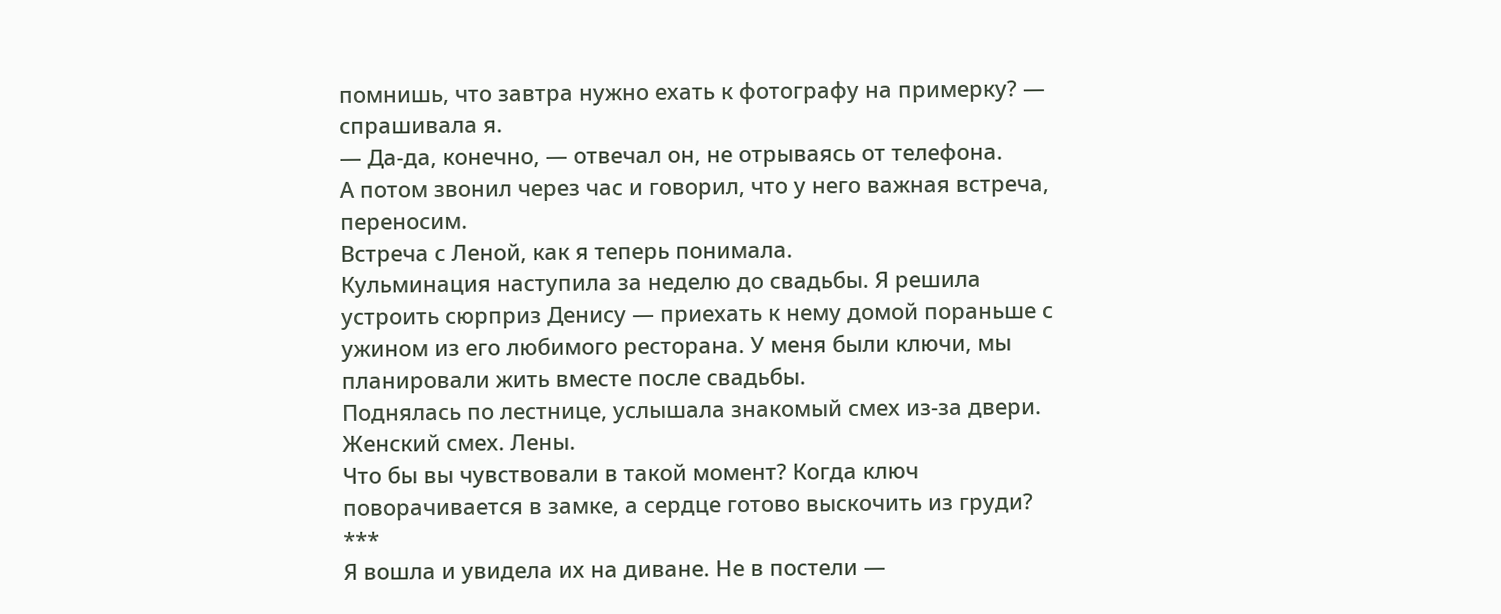помнишь, что завтра нужно ехать к фотографу на примерку? — спрашивала я.
— Да-да, конечно, — отвечал он, не отрываясь от телефона.
А потом звонил через час и говорил, что у него важная встреча, переносим.
Встреча с Леной, как я теперь понимала.
Кульминация наступила за неделю до свадьбы. Я решила устроить сюрприз Денису — приехать к нему домой пораньше с ужином из его любимого ресторана. У меня были ключи, мы планировали жить вместе после свадьбы.
Поднялась по лестнице, услышала знакомый смех из-за двери. Женский смех. Лены.
Что бы вы чувствовали в такой момент? Когда ключ поворачивается в замке, а сердце готово выскочить из груди?
***
Я вошла и увидела их на диване. Не в постели —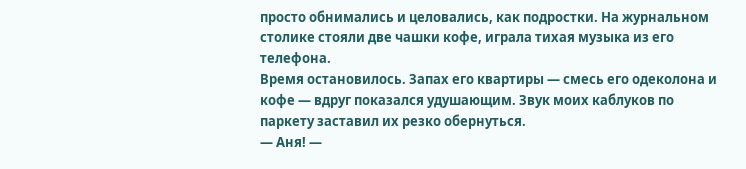просто обнимались и целовались, как подростки. На журнальном столике стояли две чашки кофе, играла тихая музыка из его телефона.
Время остановилось. Запах его квартиры — смесь его одеколона и кофе — вдруг показался удушающим. Звук моих каблуков по паркету заставил их резко обернуться.
— Аня! —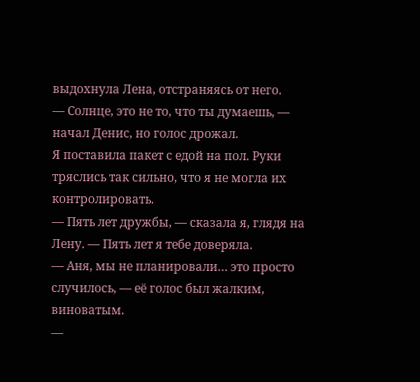выдохнула Лена, отстраняясь от него.
— Солнце, это не то, что ты думаешь, — начал Денис, но голос дрожал.
Я поставила пакет с едой на пол. Руки тряслись так сильно, что я не могла их контролировать.
— Пять лет дружбы, — сказала я, глядя на Лену. — Пять лет я тебе доверяла.
— Аня, мы не планировали… это просто случилось, — её голос был жалким, виноватым.
—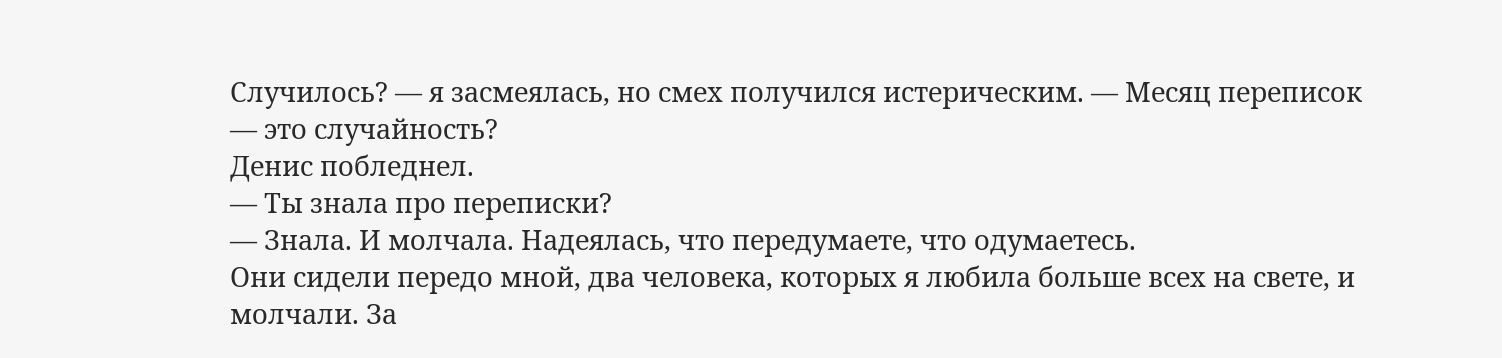Случилось? — я засмеялась, но смех получился истерическим. — Месяц переписок — это случайность?
Денис побледнел.
— Ты знала про переписки?
— Знала. И молчала. Надеялась, что передумаете, что одумаетесь.
Они сидели передо мной, два человека, которых я любила больше всех на свете, и молчали. За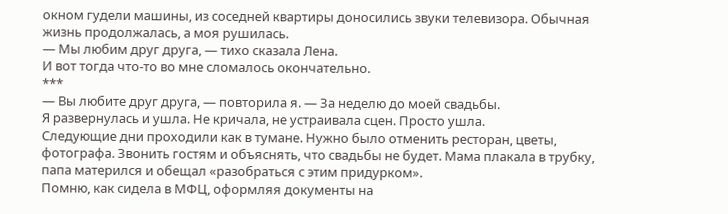окном гудели машины, из соседней квартиры доносились звуки телевизора. Обычная жизнь продолжалась, а моя рушилась.
— Мы любим друг друга, — тихо сказала Лена.
И вот тогда что-то во мне сломалось окончательно.
***
— Вы любите друг друга, — повторила я. — За неделю до моей свадьбы.
Я развернулась и ушла. Не кричала, не устраивала сцен. Просто ушла.
Следующие дни проходили как в тумане. Нужно было отменить ресторан, цветы, фотографа. Звонить гостям и объяснять, что свадьбы не будет. Мама плакала в трубку, папа матерился и обещал «разобраться с этим придурком».
Помню, как сидела в МФЦ, оформляя документы на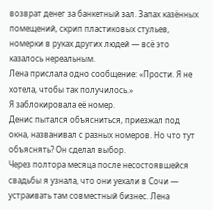возврат денег за банкетный зал. Запах казённых помещений, скрип пластиковых стульев, номерки в руках других людей — всё это казалось нереальным.
Лена прислала одно сообщение: «Прости. Я не хотела, чтобы так получилось.»
Я заблокировала её номер.
Денис пытался объясниться, приезжал под окна, названивал с разных номеров. Но что тут объяснять? Он сделал выбор.
Через полтора месяца после несостоявшейся свадьбы я узнала, что они уехали в Сочи — устраивать там совместный бизнес. Лена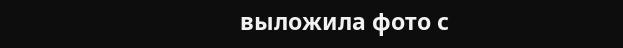выложила фото с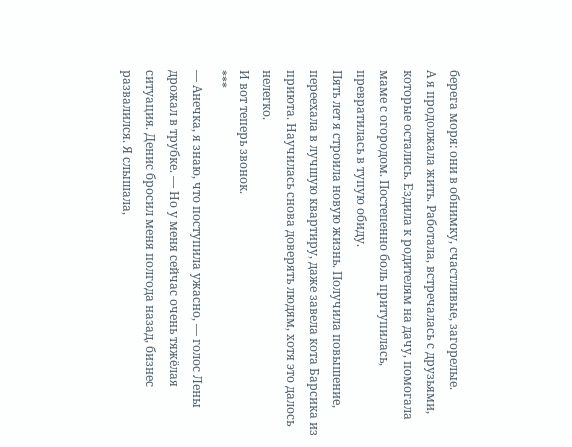берега моря: они в обнимку, счастливые, загорелые.
А я продолжала жить. Работала, встречалась с друзьями, которые остались. Ездила к родителям на дачу, помогала маме с огородом. Постепенно боль притупилась, превратилась в тупую обиду.
Пять лет я строила новую жизнь. Получила повышение, переехала в лучшую квартиру, даже завела кота Барсика из приюта. Научилась снова доверять людям, хотя это далось нелегко.
И вот теперь звонок.
***
— Анечка, я знаю, что поступила ужасно, — голос Лены дрожал в трубке. — Но у меня сейчас очень тяжёлая ситуация. Денис бросил меня полгода назад, бизнес развалился. Я слышала,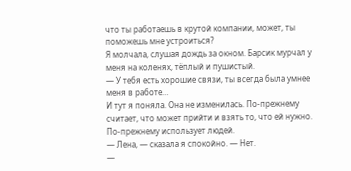что ты работаешь в крутой компании, может, ты поможешь мне устроиться?
Я молчала, слушая дождь за окном. Барсик мурчал у меня на коленях, тёплый и пушистый.
— У тебя есть хорошие связи, ты всегда была умнее меня в работе…
И тут я поняла. Она не изменилась. По-прежнему считает, что может прийти и взять то, что ей нужно. По-прежнему использует людей.
— Лена, — сказала я спокойно. — Нет.
—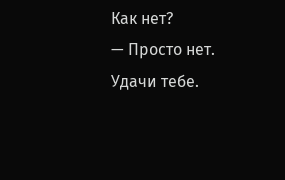Как нет?
— Просто нет. Удачи тебе.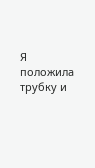Я положила трубку и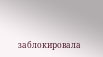заблокировала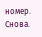номер. Снова.